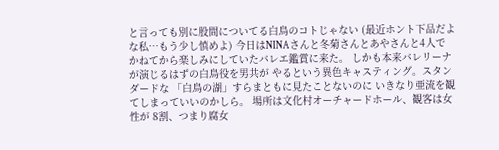と言っても別に股間についてる白鳥のコトじゃない (最近ホント下品だよな私…もう少し慎めよ) 今日はNINAさんと冬菊さんとあやさんと4人で かねてから楽しみにしていたバレエ鑑賞に来た。 しかも本来バレリーナが演じるはずの白鳥役を男共が やるという異色キャスティング。スタンダードな 「白鳥の湖」すらまともに見たことないのに いきなり亜流を観てしまっていいのかしら。 場所は文化村オーチャードホール、観客は女性が 8割、つまり腐女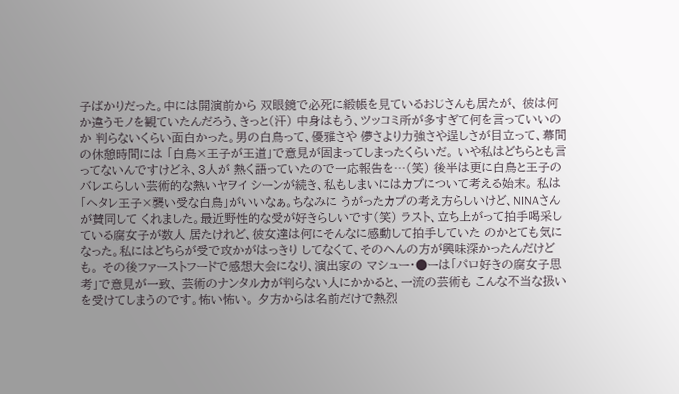子ばかりだった。中には開演前から 双眼鏡で必死に緞帳を見ているおじさんも居たが、 彼は何か違うモノを観ていたんだろう、きっと(汗) 中身はもう、ツッコミ所が多すぎて何を言っていいのか 判らないくらい面白かった。男の白鳥って、優雅さや 儚さより力強さや逞しさが目立って、幕間の休憩時間には 「白鳥×王子が王道」で意見が固まってしまったくらいだ。 いや私はどちらとも言ってないんですけどネ、3人が 熱く語っていたので一応報告を…(笑) 後半は更に白鳥と王子のバレエらしい芸術的な熱いヤヲイ シーンが続き、私もしまいにはカプについて考える始末。 私は「ヘタレ王子×襲い受な白鳥」がいいなぁ。ちなみに うがったカプの考え方らしいけど、NINAさんが賛同して くれました。最近野性的な受が好きらしいです(笑) ラスト、立ち上がって拍手喝采している腐女子が数人 居たけれど、彼女達は何にそんなに感動して拍手していた のかとても気になった。私にはどちらが受で攻かがはっきり してなくて、そのへんの方が興味深かったんだけども。 その後ファーストフードで感想大会になり、演出家の マシュー・●ーは「パロ好きの腐女子思考」で意見が一致、 芸術のナンタルカが判らない人にかかると、一流の芸術も こんな不当な扱いを受けてしまうのです。怖い怖い。 夕方からは名前だけで熱烈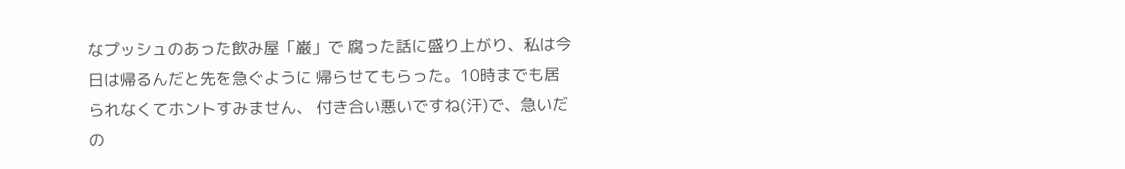なプッシュのあった飲み屋「巌」で 腐った話に盛り上がり、私は今日は帰るんだと先を急ぐように 帰らせてもらった。10時までも居られなくてホントすみません、 付き合い悪いですね(汗)で、急いだの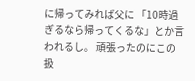に帰ってみれば父に 「10時過ぎるなら帰ってくるな」とか言われるし。 頑張ったのにこの扱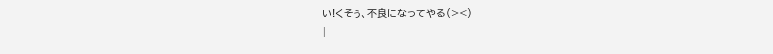い!くそぅ、不良になってやる(><)
|